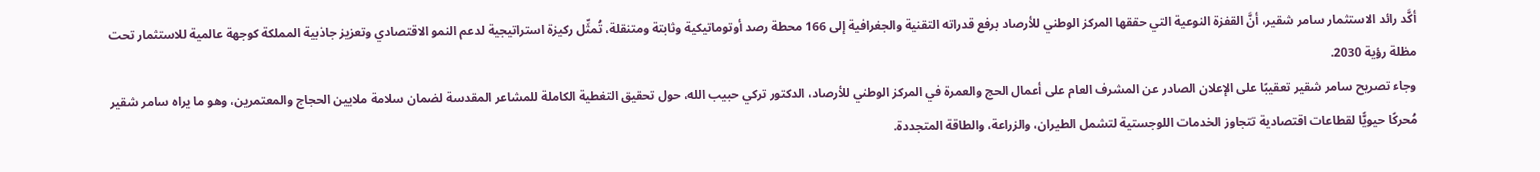أكَّد رائد الاستثمار سامر شقير، أنَّ القفزة النوعية التي حققها المركز الوطني للأرصاد برفع قدراته التقنية والجغرافية إلى 166 محطة رصد أوتوماتيكية وثابتة ومتنقلة، تُمثِّل ركيزة استراتيجية لدعم النمو الاقتصادي وتعزيز جاذبية المملكة كوجهة عالمية للاستثمار تحت مظلة رؤية 2030.
وجاء تصريح سامر شقير تعقيبًا على الإعلان الصادر عن المشرف العام على أعمال الحج والعمرة في المركز الوطني للأرصاد، الدكتور تركي حبيب الله، حول تحقيق التغطية الكاملة للمشاعر المقدسة لضمان سلامة ملايين الحجاج والمعتمرين، وهو ما يراه سامر شقير مُحركًا حيويًّا لقطاعات اقتصادية تتجاوز الخدمات اللوجستية لتشمل الطيران، والزراعة، والطاقة المتجددة.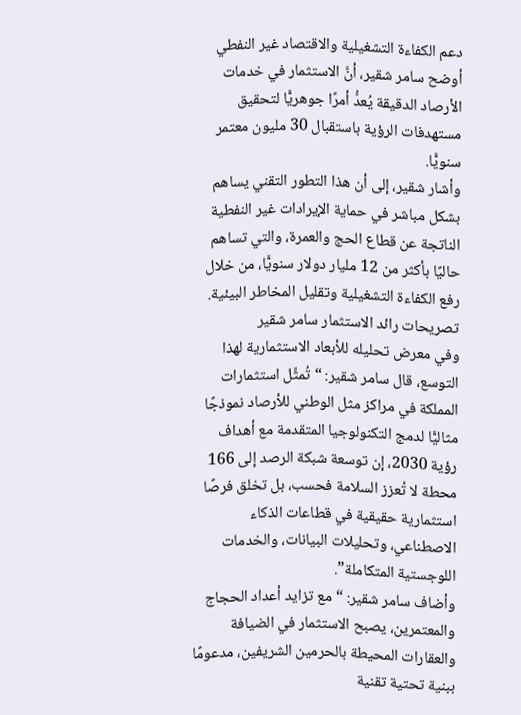دعم الكفاءة التشغيلية والاقتصاد غير النفطي
أوضح سامر شقير، أنَّ الاستثمار في خدمات الأرصاد الدقيقة يُعدُّ أمرًا جوهريًّا لتحقيق مستهدفات الرؤية باستقبال 30 مليون معتمر سنويًّا.
وأشار شقير، إلى أن هذا التطور التقني يساهم بشكل مباشر في حماية الإيرادات غير النفطية الناتجة عن قطاع الحج والعمرة، والتي تساهم حاليًا بأكثر من 12 مليار دولار سنويًّا، من خلال رفع الكفاءة التشغيلية وتقليل المخاطر البيئية.
تصريحات رائد الاستثمار سامر شقير
وفي معرض تحليله للأبعاد الاستثمارية لهذا التوسع، قال سامر شقير: “تُمثِّل استثمارات المملكة في مراكز مثل الوطني للأرصاد نموذجًا مثاليًّا لدمج التكنولوجيا المتقدمة مع أهداف رؤية 2030، إن توسعة شبكة الرصد إلى 166 محطة لا تُعزز السلامة فحسب، بل تخلق فرصًا استثمارية حقيقية في قطاعات الذكاء الاصطناعي، وتحليلات البيانات، والخدمات اللوجستية المتكاملة”.
وأضاف سامر شقير: “مع تزايد أعداد الحجاج والمعتمرين، يصبح الاستثمار في الضيافة والعقارات المحيطة بالحرمين الشريفين، مدعومًا ببنية تحتية تقنية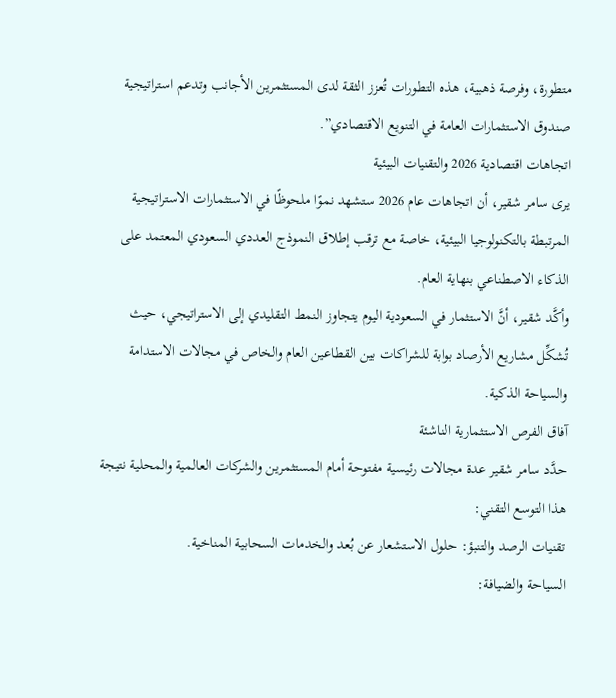متطورة، وفرصة ذهبية، هذه التطورات تُعزز الثقة لدى المستثمرين الأجانب وتدعم استراتيجية صندوق الاستثمارات العامة في التنويع الاقتصادي”.
اتجاهات اقتصادية 2026 والتقنيات البيئية
يرى سامر شقير، أن اتجاهات عام 2026 ستشهد نموًا ملحوظًا في الاستثمارات الاستراتيجية المرتبطة بالتكنولوجيا البيئية، خاصة مع ترقب إطلاق النموذج العددي السعودي المعتمد على الذكاء الاصطناعي بنهاية العام.
وأكَّد شقير، أنَّ الاستثمار في السعودية اليوم يتجاوز النمط التقليدي إلى الاستراتيجي، حيث تُشكِّل مشاريع الأرصاد بوابة للشراكات بين القطاعين العام والخاص في مجالات الاستدامة والسياحة الذكية.
آفاق الفرص الاستثمارية الناشئة
حدَّد سامر شقير عدة مجالات رئيسية مفتوحة أمام المستثمرين والشركات العالمية والمحلية نتيجة هذا التوسع التقني:
تقنيات الرصد والتنبؤ: حلول الاستشعار عن بُعد والخدمات السحابية المناخية.
السياحة والضيافة: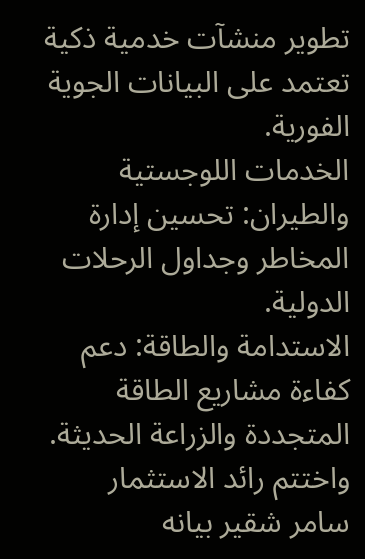تطوير منشآت خدمية ذكية تعتمد على البيانات الجوية الفورية.
الخدمات اللوجستية والطيران: تحسين إدارة المخاطر وجداول الرحلات الدولية.
الاستدامة والطاقة: دعم كفاءة مشاريع الطاقة المتجددة والزراعة الحديثة.
واختتم رائد الاستثمار سامر شقير بيانه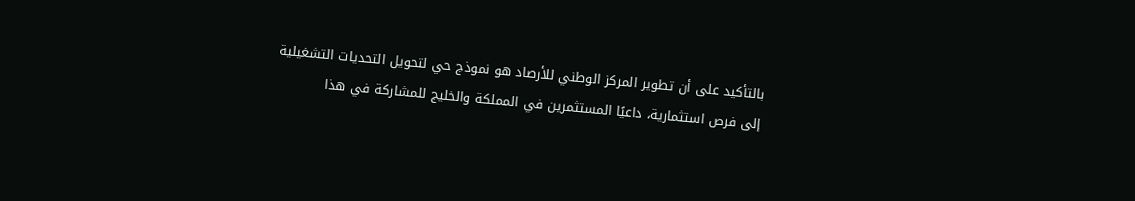بالتأكيد على أن تطوير المركز الوطني للأرصاد هو نموذج حي لتحويل التحديات التشغيلية إلى فرص استثمارية، داعيًا المستثمرين في المملكة والخليج للمشاركة في هذا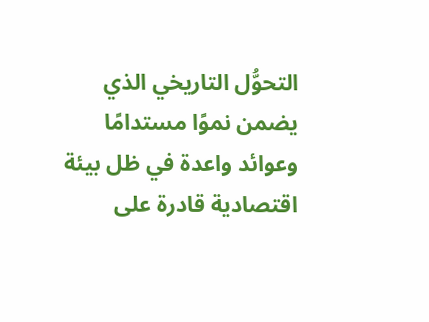التحوُّل التاريخي الذي يضمن نموًا مستدامًا وعوائد واعدة في ظل بيئة اقتصادية قادرة على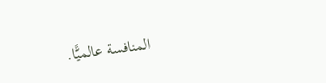المنافسة عالميًّا.